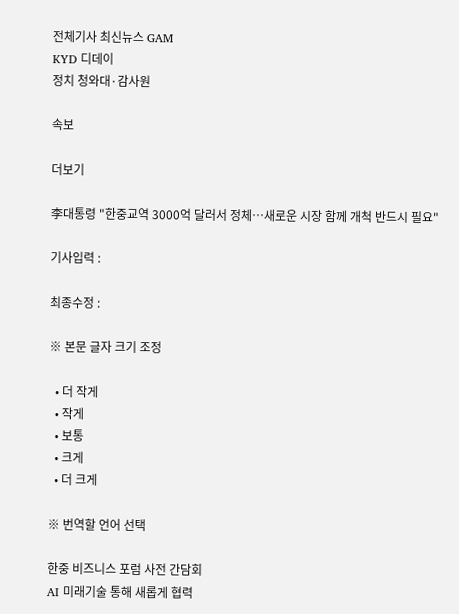전체기사 최신뉴스 GAM
KYD 디데이
정치 청와대·감사원

속보

더보기

李대통령 "한중교역 3000억 달러서 정체…새로운 시장 함께 개척 반드시 필요"

기사입력 :

최종수정 :

※ 본문 글자 크기 조정

  • 더 작게
  • 작게
  • 보통
  • 크게
  • 더 크게

※ 번역할 언어 선택

한중 비즈니스 포럼 사전 간담회
AI 미래기술 통해 새롭게 협력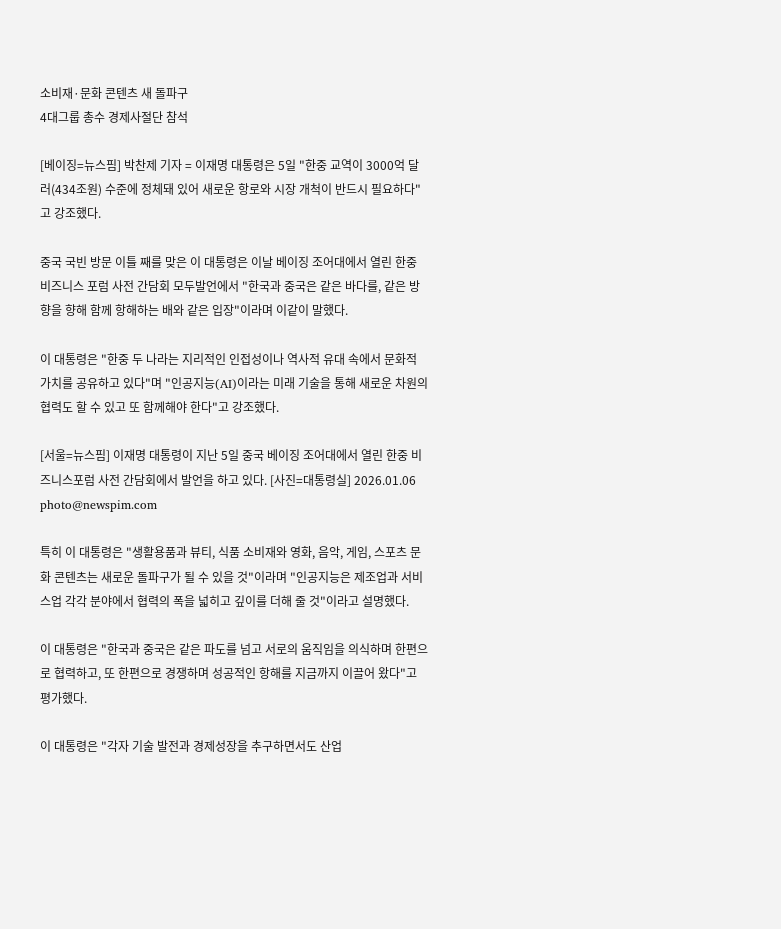소비재·문화 콘텐츠 새 돌파구
4대그룹 총수 경제사절단 참석

[베이징=뉴스핌] 박찬제 기자 = 이재명 대통령은 5일 "한중 교역이 3000억 달러(434조원) 수준에 정체돼 있어 새로운 항로와 시장 개척이 반드시 필요하다"고 강조했다.

중국 국빈 방문 이틀 째를 맞은 이 대통령은 이날 베이징 조어대에서 열린 한중 비즈니스 포럼 사전 간담회 모두발언에서 "한국과 중국은 같은 바다를, 같은 방향을 향해 함께 항해하는 배와 같은 입장"이라며 이같이 말했다.

이 대통령은 "한중 두 나라는 지리적인 인접성이나 역사적 유대 속에서 문화적 가치를 공유하고 있다"며 "인공지능(AI)이라는 미래 기술을 통해 새로운 차원의 협력도 할 수 있고 또 함께해야 한다"고 강조했다.

[서울=뉴스핌] 이재명 대통령이 지난 5일 중국 베이징 조어대에서 열린 한중 비즈니스포럼 사전 간담회에서 발언을 하고 있다. [사진=대통령실] 2026.01.06 photo@newspim.com

특히 이 대통령은 "생활용품과 뷰티, 식품 소비재와 영화, 음악, 게임, 스포츠 문화 콘텐츠는 새로운 돌파구가 될 수 있을 것"이라며 "인공지능은 제조업과 서비스업 각각 분야에서 협력의 폭을 넓히고 깊이를 더해 줄 것"이라고 설명했다.

이 대통령은 "한국과 중국은 같은 파도를 넘고 서로의 움직임을 의식하며 한편으로 협력하고, 또 한편으로 경쟁하며 성공적인 항해를 지금까지 이끌어 왔다"고 평가했다.

이 대통령은 "각자 기술 발전과 경제성장을 추구하면서도 산업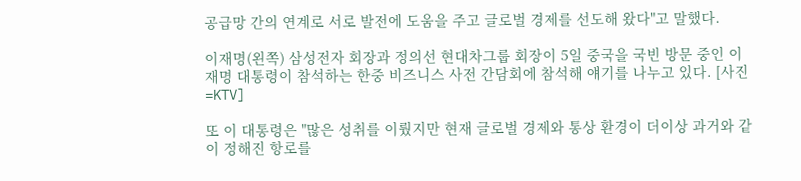공급망 간의 연계로 서로 발전에 도움을 주고 글로벌 경제를 선도해 왔다"고 말했다.

이재명(왼쪽) 삼성전자 회장과 정의선 현대차그룹 회장이 5일 중국을 국빈 방문 중인 이재명 대통령이 참석하는 한중 비즈니스 사전 간담회에 참석해 얘기를 나누고 있다. [사진=KTV]

또 이 대통령은 "많은 성취를 이뤘지만 현재 글로벌 경제와 통상 환경이 더이상 과거와 같이 정해진 항로를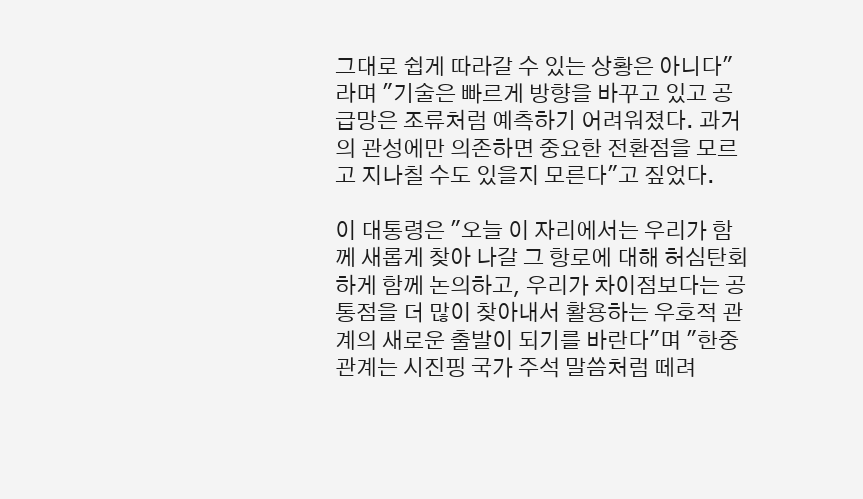그대로 쉽게 따라갈 수 있는 상황은 아니다"라며 "기술은 빠르게 방향을 바꾸고 있고 공급망은 조류처럼 예측하기 어려워졌다. 과거의 관성에만 의존하면 중요한 전환점을 모르고 지나칠 수도 있을지 모른다"고 짚었다.

이 대통령은 "오늘 이 자리에서는 우리가 함께 새롭게 찾아 나갈 그 항로에 대해 허심탄회하게 함께 논의하고, 우리가 차이점보다는 공통점을 더 많이 찾아내서 활용하는 우호적 관계의 새로운 출발이 되기를 바란다"며 "한중관계는 시진핑 국가 주석 말씀처럼 떼려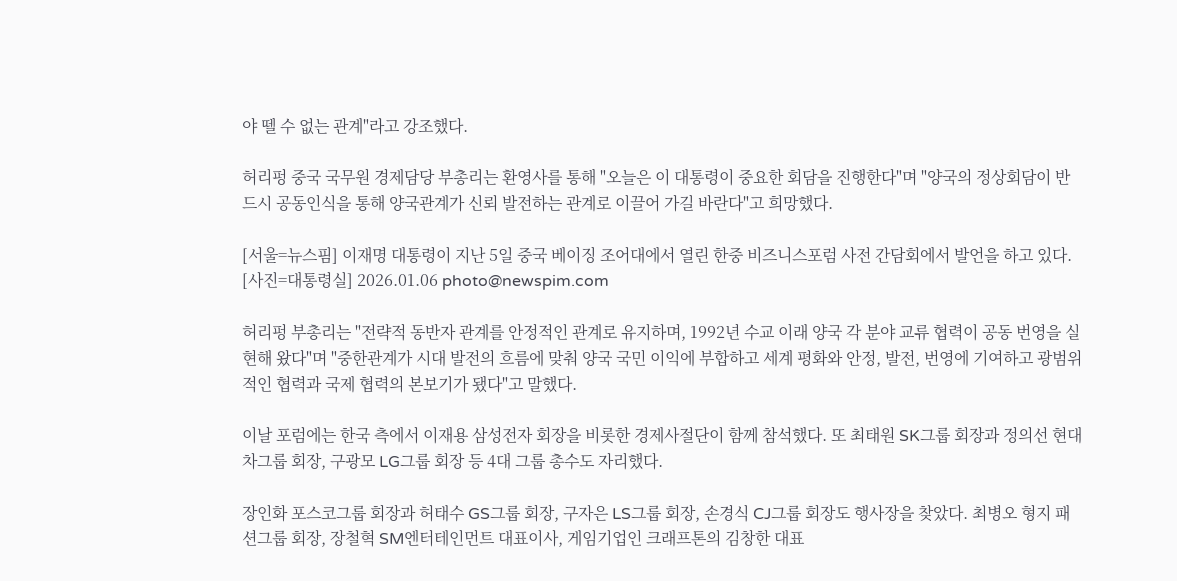야 뗄 수 없는 관계"라고 강조했다.

허리펑 중국 국무원 경제담당 부총리는 환영사를 통해 "오늘은 이 대통령이 중요한 회담을 진행한다"며 "양국의 정상회담이 반드시 공동인식을 통해 양국관계가 신뢰 발전하는 관계로 이끌어 가길 바란다"고 희망했다.

[서울=뉴스핌] 이재명 대통령이 지난 5일 중국 베이징 조어대에서 열린 한중 비즈니스포럼 사전 간담회에서 발언을 하고 있다. [사진=대통령실] 2026.01.06 photo@newspim.com

허리펑 부총리는 "전략적 동반자 관계를 안정적인 관계로 유지하며, 1992년 수교 이래 양국 각 분야 교류 협력이 공동 번영을 실현해 왔다"며 "중한관계가 시대 발전의 흐름에 맞춰 양국 국민 이익에 부합하고 세계 평화와 안정, 발전, 번영에 기여하고 광범위적인 협력과 국제 협력의 본보기가 됐다"고 말했다.

이날 포럼에는 한국 측에서 이재용 삼성전자 회장을 비롯한 경제사절단이 함께 참석했다. 또 최태원 SK그룹 회장과 정의선 현대차그룹 회장, 구광모 LG그룹 회장 등 4대 그룹 총수도 자리했다.

장인화 포스코그룹 회장과 허태수 GS그룹 회장, 구자은 LS그룹 회장, 손경식 CJ그룹 회장도 행사장을 찾았다. 최병오 형지 패션그룹 회장, 장철혁 SM엔터테인먼트 대표이사, 게임기업인 크래프톤의 김창한 대표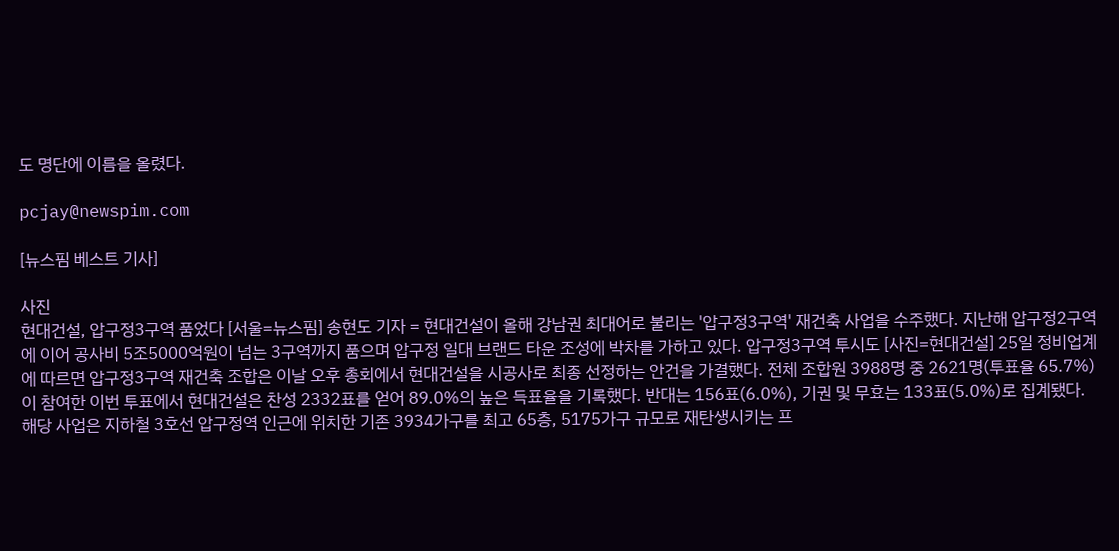도 명단에 이름을 올렸다.

pcjay@newspim.com

[뉴스핌 베스트 기사]

사진
현대건설, 압구정3구역 품었다 [서울=뉴스핌] 송현도 기자 = 현대건설이 올해 강남권 최대어로 불리는 '압구정3구역' 재건축 사업을 수주했다. 지난해 압구정2구역에 이어 공사비 5조5000억원이 넘는 3구역까지 품으며 압구정 일대 브랜드 타운 조성에 박차를 가하고 있다. 압구정3구역 투시도 [사진=현대건설] 25일 정비업계에 따르면 압구정3구역 재건축 조합은 이날 오후 총회에서 현대건설을 시공사로 최종 선정하는 안건을 가결했다. 전체 조합원 3988명 중 2621명(투표율 65.7%)이 참여한 이번 투표에서 현대건설은 찬성 2332표를 얻어 89.0%의 높은 득표율을 기록했다. 반대는 156표(6.0%), 기권 및 무효는 133표(5.0%)로 집계됐다. 해당 사업은 지하철 3호선 압구정역 인근에 위치한 기존 3934가구를 최고 65층, 5175가구 규모로 재탄생시키는 프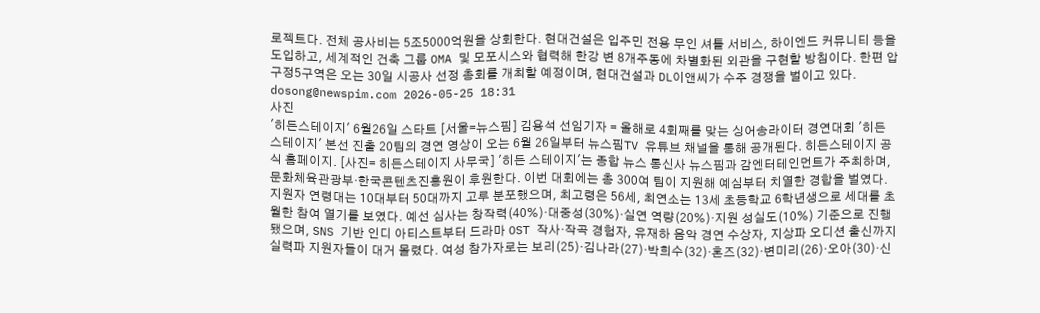로젝트다. 전체 공사비는 5조5000억원을 상회한다. 현대건설은 입주민 전용 무인 셔틀 서비스, 하이엔드 커뮤니티 등을 도입하고, 세계적인 건축 그룹 OMA 및 모포시스와 협력해 한강 변 8개주동에 차별화된 외관을 구현할 방침이다. 한편 압구정5구역은 오는 30일 시공사 선정 총회를 개최할 예정이며, 현대건설과 DL이앤씨가 수주 경쟁을 벌이고 있다. dosong@newspim.com 2026-05-25 18:31
사진
'히든스테이지' 6월26일 스타트 [서울=뉴스핌] 김용석 선임기자 = 올해로 4회째를 맞는 싱어송라이터 경연대회 '히든 스테이지' 본선 진출 20팀의 경연 영상이 오는 6월 26일부터 뉴스핌TV 유튜브 채널을 통해 공개된다. 히든스테이지 공식 홈페이지. [사진= 히든스테이지 사무국] '히든 스테이지'는 종합 뉴스 통신사 뉴스핌과 감엔터테인먼트가 주최하며, 문화체육관광부·한국콘텐츠진흥원이 후원한다. 이번 대회에는 총 300여 팀이 지원해 예심부터 치열한 경합을 벌였다. 지원자 연령대는 10대부터 50대까지 고루 분포했으며, 최고령은 56세, 최연소는 13세 초등학교 6학년생으로 세대를 초월한 참여 열기를 보였다. 예선 심사는 창작력(40%)·대중성(30%)·실연 역량(20%)·지원 성실도(10%) 기준으로 진행됐으며, SNS 기반 인디 아티스트부터 드라마 OST 작사·작곡 경험자, 유재하 음악 경연 수상자, 지상파 오디션 출신까지 실력파 지원자들이 대거 몰렸다. 여성 참가자로는 보리(25)·김나라(27)·박희수(32)·혼즈(32)·변미리(26)·오아(30)·신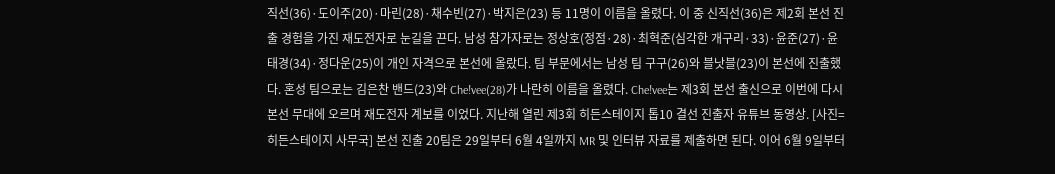직선(36)·도이주(20)·마린(28)·채수빈(27)·박지은(23) 등 11명이 이름을 올렸다. 이 중 신직선(36)은 제2회 본선 진출 경험을 가진 재도전자로 눈길을 끈다. 남성 참가자로는 정상호(정점·28)·최혁준(심각한 개구리·33)·윤준(27)·윤태경(34)·정다운(25)이 개인 자격으로 본선에 올랐다. 팀 부문에서는 남성 팀 구구(26)와 블낫블(23)이 본선에 진출했다. 혼성 팀으로는 김은찬 밴드(23)와 Che!vee(28)가 나란히 이름을 올렸다. Che!vee는 제3회 본선 출신으로 이번에 다시 본선 무대에 오르며 재도전자 계보를 이었다. 지난해 열린 제3회 히든스테이지 톱10 결선 진출자 유튜브 동영상. [사진= 히든스테이지 사무국] 본선 진출 20팀은 29일부터 6월 4일까지 MR 및 인터뷰 자료를 제출하면 된다. 이어 6월 9일부터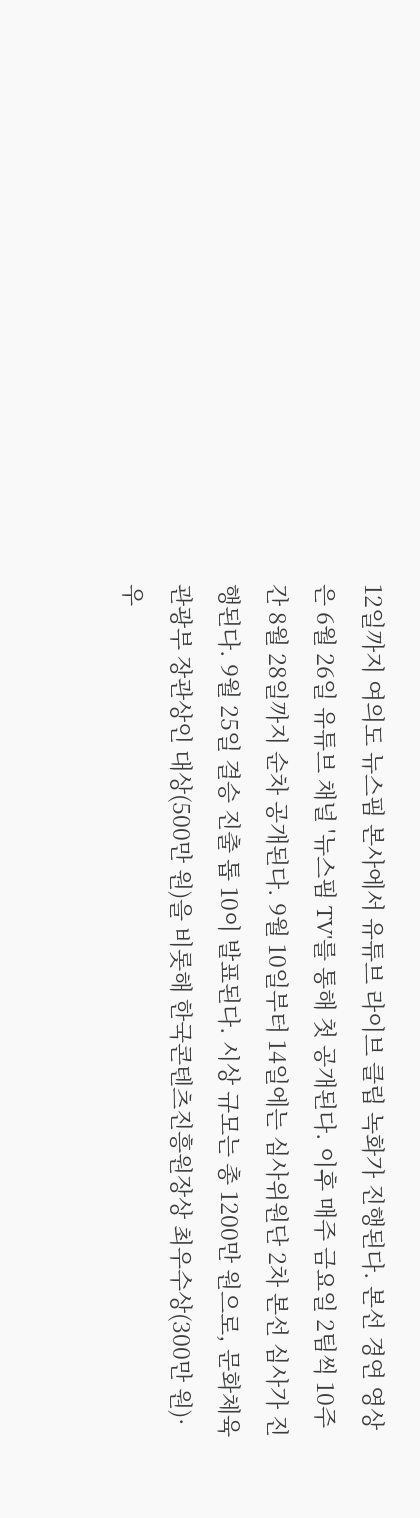12일까지 여의도 뉴스핌 본사에서 유튜브 라이브 클립 녹화가 진행된다. 본선 경연 영상은 6월 26일 유튜브 채널 '뉴스핌 TV'를 통해 첫 공개된다. 이후 매주 금요일 2팀씩 10주간 8월 28일까지 순차 공개된다. 9월 10일부터 14일에는 심사위원단 2차 본선 심사가 진행된다. 9월 25일 결승 진출 톱 10이 발표된다. 시상 규모는 총 1200만 원으로, 문화체육관광부 장관상인 대상(500만 원)을 비롯해 한국콘텐츠진흥원장상 최우수상(300만 원)·우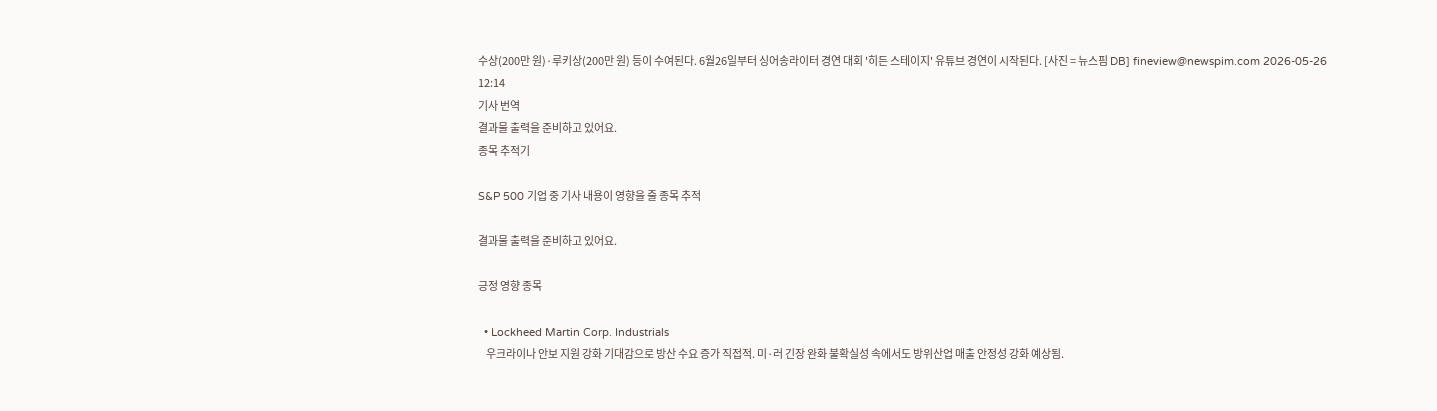수상(200만 원)·루키상(200만 원) 등이 수여된다. 6월26일부터 싱어송라이터 경연 대회 '히든 스테이지' 유튜브 경연이 시작된다. [사진 = 뉴스핌 DB] fineview@newspim.com 2026-05-26 12:14
기사 번역
결과물 출력을 준비하고 있어요.
종목 추적기

S&P 500 기업 중 기사 내용이 영향을 줄 종목 추적

결과물 출력을 준비하고 있어요.

긍정 영향 종목

  • Lockheed Martin Corp. Industrials
    우크라이나 안보 지원 강화 기대감으로 방산 수요 증가 직접적. 미·러 긴장 완화 불확실성 속에서도 방위산업 매출 안정성 강화 예상됨.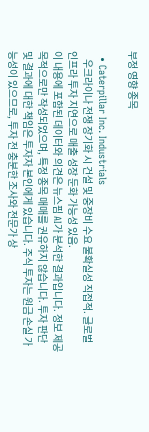부정 영향 종목

  • Caterpillar Inc. Industrials
    우크라이나 전쟁 장기화 시 건설 및 중장비 수요 불확실성 직접적. 글로벌 인프라 투자 지연으로 매출 성장 둔화 가능성 있음.
이 내용에 포함된 데이터와 의견은 뉴스핌 AI가 분석한 결과입니다. 정보 제공 목적으로만 작성되었으며, 특정 종목 매매를 권유하지 않습니다. 투자 판단 및 결과에 대한 책임은 투자자 본인에게 있습니다. 주식 투자는 원금 손실 가능성이 있으므로, 투자 전 충분한 조사와 전문가 상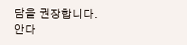담을 권장합니다.
안다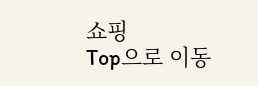쇼핑
Top으로 이동